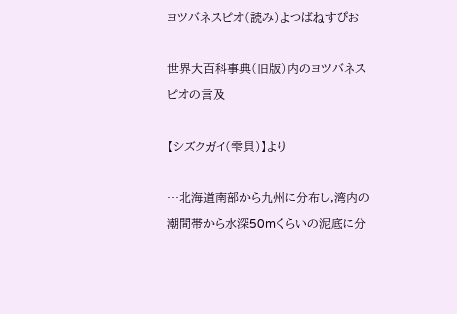ヨツバネスピオ(読み)よつばねすぴお

世界大百科事典(旧版)内のヨツバネスピオの言及

【シズクガイ(雫貝)】より

…北海道南部から九州に分布し,湾内の潮間帯から水深50mくらいの泥底に分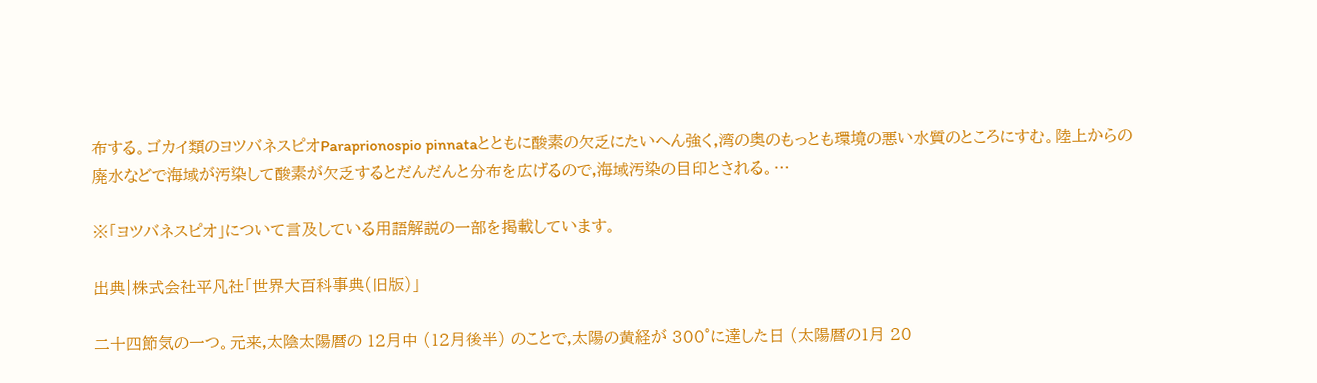布する。ゴカイ類のヨツバネスピオParaprionospio pinnataとともに酸素の欠乏にたいへん強く,湾の奥のもっとも環境の悪い水質のところにすむ。陸上からの廃水などで海域が汚染して酸素が欠乏するとだんだんと分布を広げるので,海域汚染の目印とされる。…

※「ヨツバネスピオ」について言及している用語解説の一部を掲載しています。

出典|株式会社平凡社「世界大百科事典(旧版)」

二十四節気の一つ。元来,太陰太陽暦の 12月中 (12月後半) のことで,太陽の黄経が 300°に達した日 (太陽暦の1月 20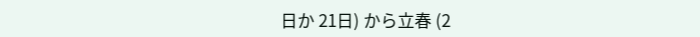日か 21日) から立春 (2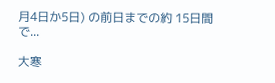月4日か5日) の前日までの約 15日間で...

大寒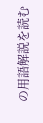の用語解説を読む